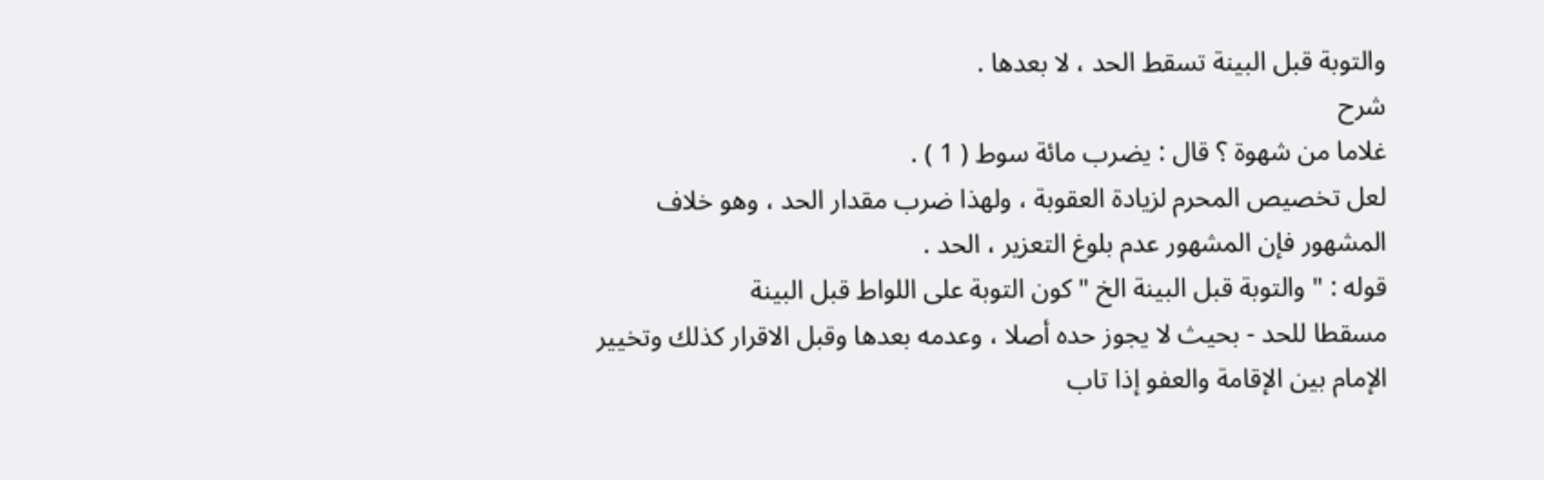والتوبة قبل البينة تسقط الحد ، لا بعدها .
شرح
غلاما من شهوة ؟ قال : يضرب مائة سوط ( 1 ) .
لعل تخصيص المحرم لزيادة العقوبة ، ولهذا ضرب مقدار الحد ، وهو خلاف
المشهور فإن المشهور عدم بلوغ التعزير ، الحد .
قوله : " والتوبة قبل البينة الخ " كون التوبة على اللواط قبل البينة
مسقطا للحد - بحيث لا يجوز حده أصلا ، وعدمه بعدها وقبل الاقرار كذلك وتخيير
الإمام بين الإقامة والعفو إذا تاب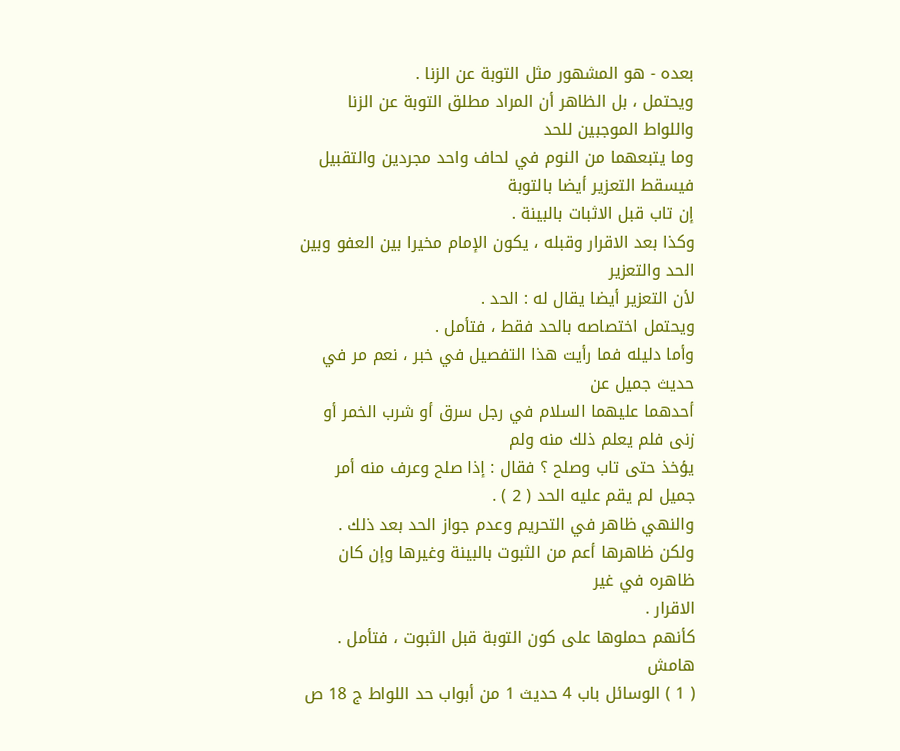بعده - هو المشهور مثل التوبة عن الزنا .
ويحتمل ، بل الظاهر أن المراد مطلق التوبة عن الزنا واللواط الموجبين للحد
وما يتبعهما من النوم في لحاف واحد مجردين والتقبيل فيسقط التعزير أيضا بالتوبة
إن تاب قبل الاثبات بالبينة .
وكذا بعد الاقرار وقبله ، يكون الإمام مخيرا بين العفو وبين الحد والتعزير
لأن التعزير أيضا يقال له : الحد .
ويحتمل اختصاصه بالحد فقط ، فتأمل .
وأما دليله فما رأيت هذا التفصيل في خبر ، نعم مر في حديث جميل عن
أحدهما عليهما السلام في رجل سرق أو شرب الخمر أو زنى فلم يعلم ذلك منه ولم
يؤخذ حتى تاب وصلح ؟ فقال : إذا صلح وعرف منه أمر جميل لم يقم عليه الحد ( 2 ) .
والنهي ظاهر في التحريم وعدم جواز الحد بعد ذلك .
ولكن ظاهرها أعم من الثبوت بالبينة وغيرها وإن كان ظاهره في غير
الاقرار .
كأنهم حملوها على كون التوبة قبل الثبوت ، فتأمل .
هامش
( 1 ) الوسائل باب 4 حديث 1 من أبواب حد اللواط ج 18 ص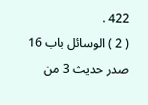422 .
( 2 ) الوسائل باب 16 صدر حديث 3 من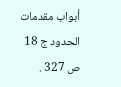أبواب مقدمات الحدود ج 18 ص 327 .